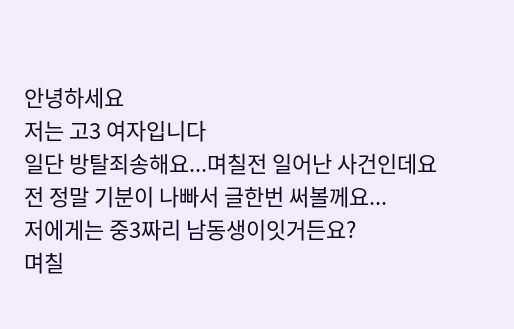안녕하세요
저는 고3 여자입니다
일단 방탈죄송해요...며칠전 일어난 사건인데요
전 정말 기분이 나빠서 글한번 써볼께요...
저에게는 중3짜리 남동생이잇거든요?
며칠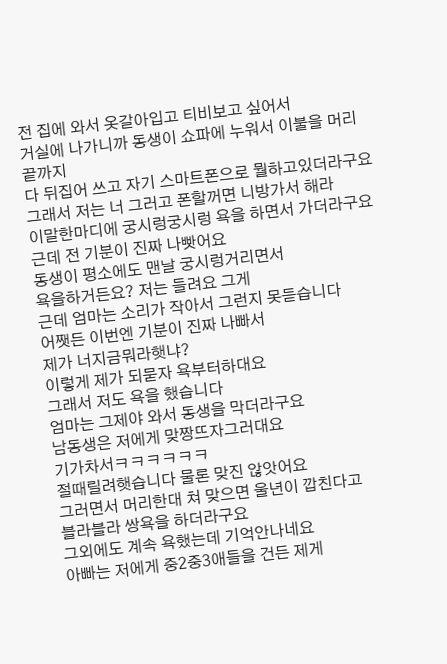전 집에 와서 옷갈아입고 티비보고 싶어서
거실에 나가니까 동생이 쇼파에 누워서 이불을 머리끝까지
다 뒤집어 쓰고 자기 스마트폰으로 뭘하고있더라구요
그래서 저는 너 그러고 폰할꺼면 니방가서 해라
이말한마디에 궁시렁궁시렁 욕을 하면서 가더라구요
근데 전 기분이 진짜 나빳어요
동생이 평소에도 맨날 궁시렁거리면서
욕을하거든요? 저는 들려요 그게
근데 엄마는 소리가 작아서 그런지 못듣습니다
어쨋든 이번엔 기분이 진짜 나빠서
제가 너지금뭐라햇냐?
이렇게 제가 되묻자 욕부터하대요
그래서 저도 욕을 했습니다
엄마는 그제야 와서 동생을 막더라구요
남동생은 저에게 맞짱뜨자그러대요
기가차서ㅋㅋㅋㅋㅋㅋ
절때릴려햇습니다 물론 맞진 않앗어요
그러면서 머리한대 쳐 맞으면 울년이 깝친다고
블라블라 쌍욕을 하더라구요
그외에도 계속 욕했는데 기억안나네요
아빠는 저에게 중2중3애들을 건든 제게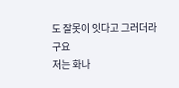도 잘못이 잇다고 그러더라구요
저는 화나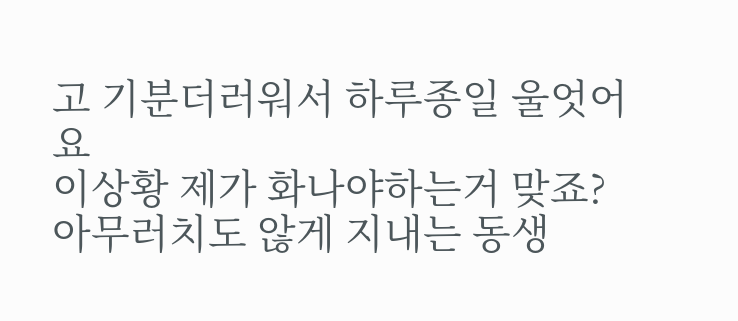고 기분더러워서 하루종일 울엇어요
이상황 제가 화나야하는거 맞죠?
아무러치도 않게 지내는 동생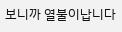보니까 열불이납니다